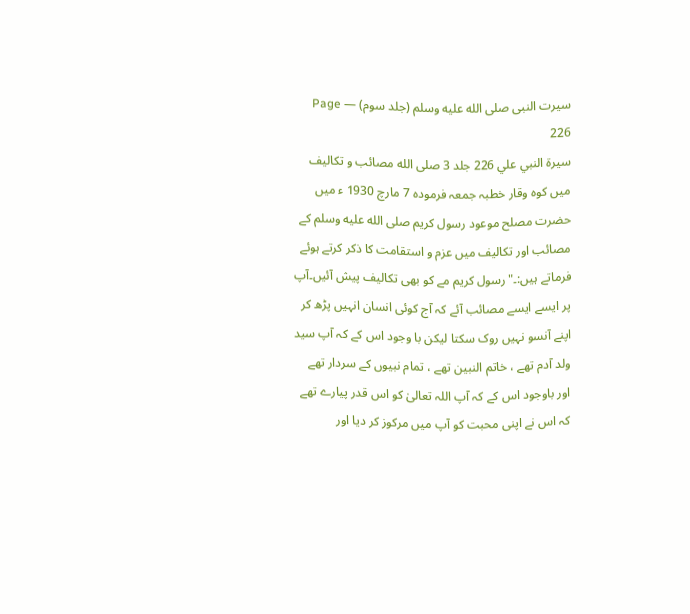سیرت النبی صلى الله عليه وسلم (جلد سوم) — Page 226
سيرة النبي علي 226 جلد 3 صلى الله مصائب و تکالیف میں کوہ وقار خطبہ جمعہ فرمودہ 7 مارچ 1930 ء میں حضرت مصلح موعود رسول کریم صلى الله عليه وسلم کے مصائب اور تکالیف میں عزم و استقامت کا ذکر کرتے ہوئے فرماتے ہیں:۔" رسول کریم مے کو بھی تکالیف پیش آئیں۔آپ پر ایسے ایسے مصائب آئے کہ آج کوئی انسان انہیں پڑھ کر اپنے آنسو نہیں روک سکتا لیکن با وجود اس کے کہ آپ سید ولد آدم تھے ، خاتم النبین تھے ، تمام نبیوں کے سردار تھے اور باوجود اس کے کہ آپ اللہ تعالیٰ کو اس قدر پیارے تھے کہ اس نے اپنی محبت کو آپ میں مرکوز کر دیا اور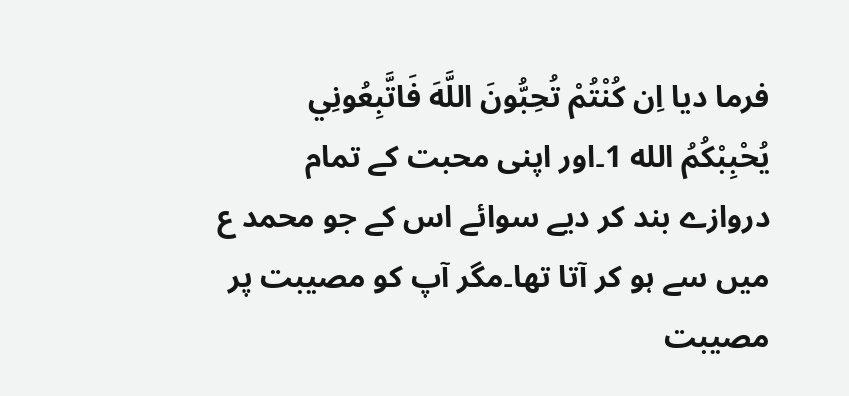فرما دیا اِن كُنْتُمْ تُحِبُّونَ اللَّهَ فَاتَّبِعُونِي يُحْبِبْكُمُ الله 1۔اور اپنی محبت کے تمام دروازے بند کر دیے سوائے اس کے جو محمد ع میں سے ہو کر آتا تھا۔مگر آپ کو مصیبت پر مصیبت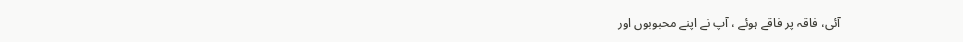آئی، فاقہ پر فاقے ہوئے ، آپ نے اپنے محبوبوں اور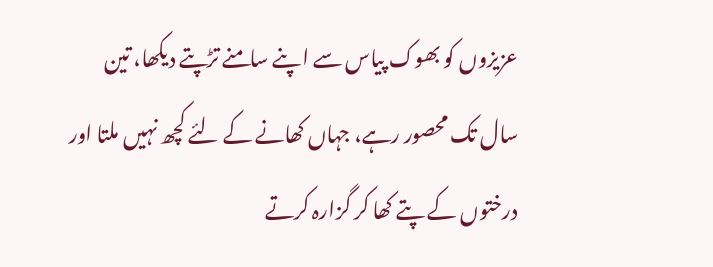عزیزوں کو بھوک پیاس سے اپنے سامنے تڑپتے دیکھا، تین سال تک محصور رہے، جہاں کھانے کے لئے کچھ نہیں ملتا اور درختوں کے پتے کھا کر گزارہ کرتے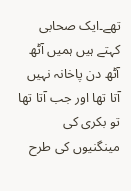تھے۔ایک صحابی کہتے ہیں ہمیں آٹھ آٹھ دن پاخانہ نہیں آتا تھا اور جب آتا تھا تو بکری کی مینگنیوں کی طرح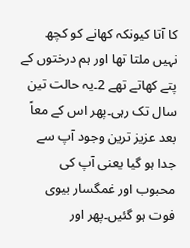کا آتا کیونکہ کھانے کو کچھ نہیں ملتا تھا اور ہم درختوں کے پتے کھاتے تھے 2۔یہ حالت تین سال تک رہی۔پھر اس کے معاً بعد عزیز ترین وجود آپ سے جدا ہو گیا یعنی آپ کی محبوب اور غمگسار بیوی فوت ہو گئیں۔پھر اور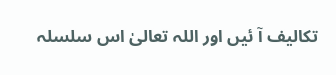تکالیف آ ئیں اور اللہ تعالیٰ اس سلسلہ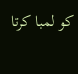کو لمبا کرتا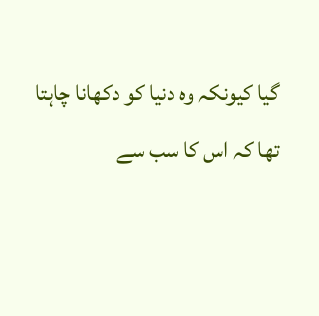گیا کیونکہ وہ دنیا کو دکھانا چاہتا تھا کہ اس کا سب سے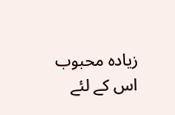زیادہ محبوب اس کے لئے